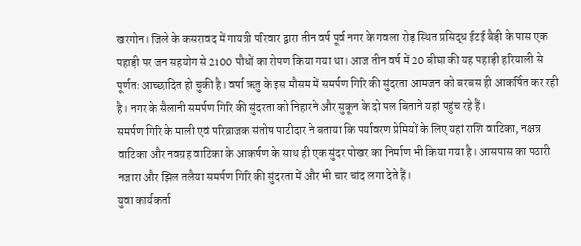खरगोन। जिले के कसरावद में गायत्री परिवार द्वारा तीन वर्ष पूर्व नगर के गवला रोड़ स्थित प्रसिद्ध ईटई बैड़ी के पास एक पहाड़ी पर जन सहयोग से 2100 पौधों का रोपण किया गया था। आज तीन वर्ष में 20 बीघा की यह पहाड़ी हरियाली से पूर्णतः आच्छादित हो चुकी है। वर्षा ऋतु के इस मौसम में समर्पण गिरि की सुंदरता आमजन को बरबस ही आकर्षित कर रही है। नगर के सैलानी समर्पण गिरि की सुंदरता को निहारने और सुकून के दो पल बिताने यहां पहुंच रहे हैं।
समर्पण गिरि के माली एवं परिव्राजक संतोष पाटीदार ने बताया कि पर्यावरण प्रेमियों के लिए यहां राशि वाटिका, नक्षत्र वाटिका और नवग्रह वाटिका के आकर्षण के साथ ही एक सुंदर पोखर का निर्माण भी किया गया है। आसपास का पठारी नजारा और झिल तलैया समर्पण गिरि की सुंदरता में और भी चार चांद लगा देते हैं।
युवा कार्यकर्ता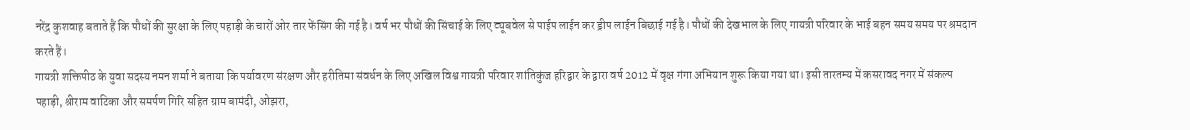नरेंद्र कुशवाह बताते हैं कि पौधों की सुरक्षा के लिए पहाड़ी के चारों ओर तार फेंसिंग की गई है। वर्ष भर पौधों की सिंचाई के लिए ट्यूबवेल से पाईप लाईन कर ड्रीप लाईन बिछाई गई है। पौधों की देखभाल के लिए गायत्री परिवार के भाई बहन समय समय पर श्रमदान करते हैं।
गायत्री शक्तिपीठ के युवा सदस्य नमन शर्मा ने बताया कि पर्यावरण संरक्षण और हरीतिमा संवर्धन के लिए अखिल विश्व गायत्री परिवार शांतिकुंज हरिद्वार के द्वारा वर्ष 2012 में वृक्ष गंगा अभियान शुरू किया गया था। इसी तारतम्य में कसरावद नगर में संकल्प पहाड़ी, श्रीराम वाटिका और समर्पण गिरि सहित ग्राम बामंदी, ओझरा,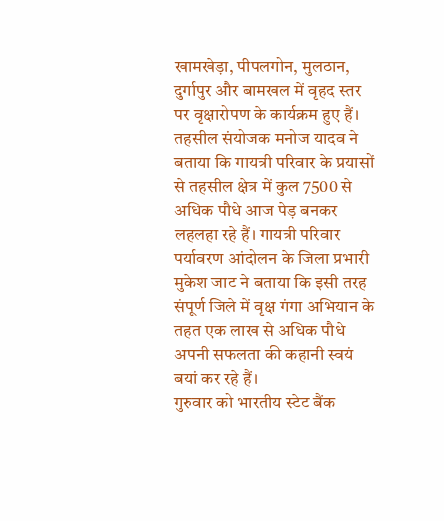खामखेड़ा, पीपलगोन, मुलठान, दुर्गापुर और बामखल में वृहद स्तर पर वृक्षारोपण के कार्यक्रम हुए हैं।
तहसील संयोजक मनोज यादव ने बताया कि गायत्री परिवार के प्रयासों से तहसील क्षेत्र में कुल 7500 से अधिक पौधे आज पेड़ बनकर लहलहा रहे हैं। गायत्री परिवार पर्यावरण आंदोलन के जिला प्रभारी मुकेश जाट ने बताया कि इसी तरह संपूर्ण जिले में वृक्ष गंगा अभियान के तहत एक लाख से अधिक पौधे अपनी सफलता की कहानी स्वयं बयां कर रहे हैं।
गुरुवार को भारतीय स्टेट बैंक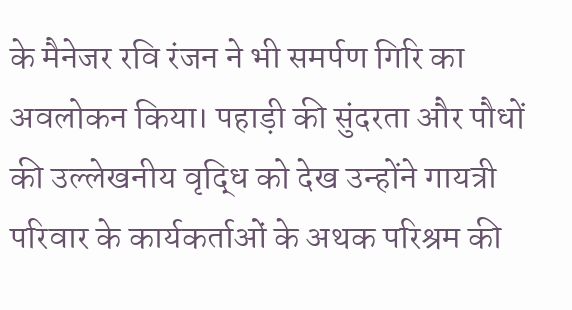के मैनेजर रवि रंजन ने भी समर्पण गिरि का अवलोकन किया। पहाड़ी की सुंदरता और पौधों की उल्लेखनीय वृद्धि को देख उन्होंने गायत्री परिवार के कार्यकर्ताओं के अथक परिश्रम की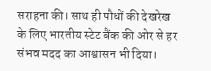सराहना की। साथ ही पौधों की देखरेख के लिए भारतीय स्टेट बैंक की ओर से हर संभव मदद का आश्वासन भी दिया।